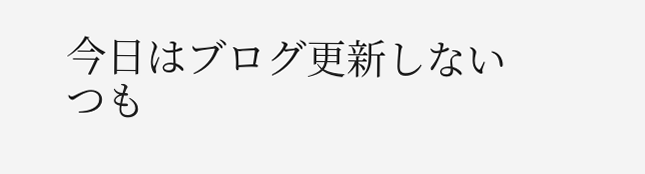今日はブログ更新しないつも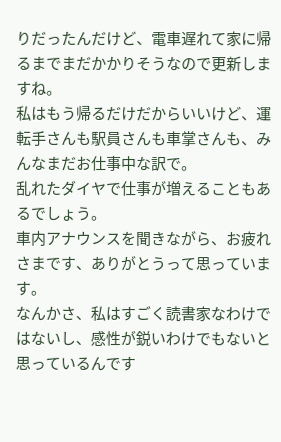りだったんだけど、電車遅れて家に帰るまでまだかかりそうなので更新しますね。
私はもう帰るだけだからいいけど、運転手さんも駅員さんも車掌さんも、みんなまだお仕事中な訳で。
乱れたダイヤで仕事が増えることもあるでしょう。
車内アナウンスを聞きながら、お疲れさまです、ありがとうって思っています。
なんかさ、私はすごく読書家なわけではないし、感性が鋭いわけでもないと思っているんです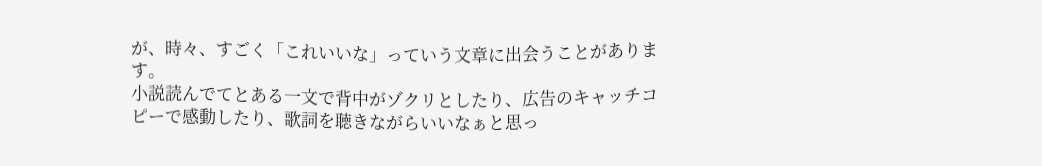が、時々、すごく「これいいな」っていう文章に出会うことがあります。
小説読んでてとある一文で背中がゾクリとしたり、広告のキャッチコピーで感動したり、歌詞を聴きながらいいなぁと思っ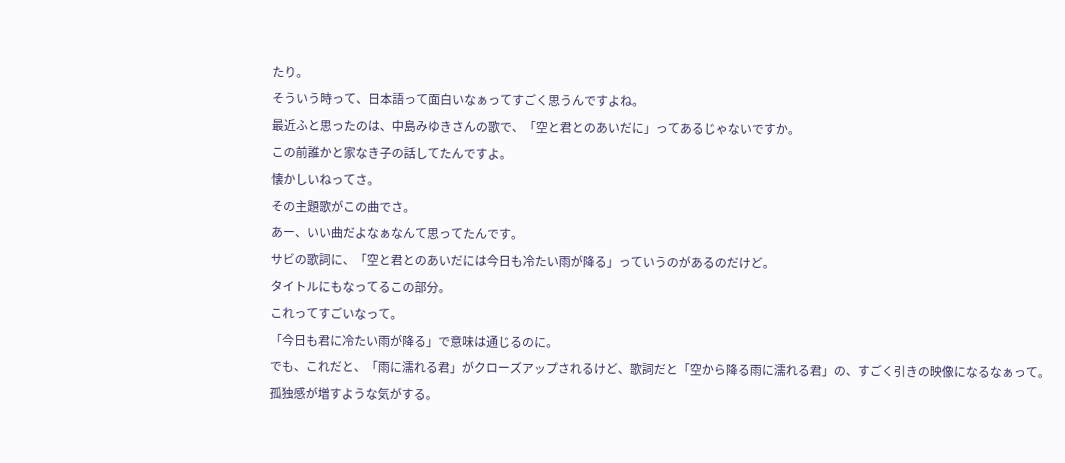たり。
そういう時って、日本語って面白いなぁってすごく思うんですよね。
最近ふと思ったのは、中島みゆきさんの歌で、「空と君とのあいだに」ってあるじゃないですか。
この前誰かと家なき子の話してたんですよ。
懐かしいねってさ。
その主題歌がこの曲でさ。
あー、いい曲だよなぁなんて思ってたんです。
サビの歌詞に、「空と君とのあいだには今日も冷たい雨が降る」っていうのがあるのだけど。
タイトルにもなってるこの部分。
これってすごいなって。
「今日も君に冷たい雨が降る」で意味は通じるのに。
でも、これだと、「雨に濡れる君」がクローズアップされるけど、歌詞だと「空から降る雨に濡れる君」の、すごく引きの映像になるなぁって。
孤独感が増すような気がする。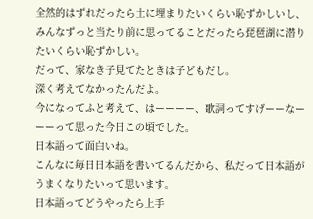全然的はずれだったら土に埋まりたいくらい恥ずかしいし、みんなずっと当たり前に思ってることだったら琵琶湖に潜りたいくらい恥ずかしい。
だって、家なき子見てたときは子どもだし。
深く考えてなかったんだよ。
今になってふと考えて、はーーーー、歌詞ってすげーーなーーーって思った今日この頃でした。
日本語って面白いね。
こんなに毎日日本語を書いてるんだから、私だって日本語がうまくなりたいって思います。
日本語ってどうやったら上手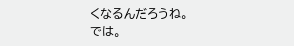くなるんだろうね。
では。